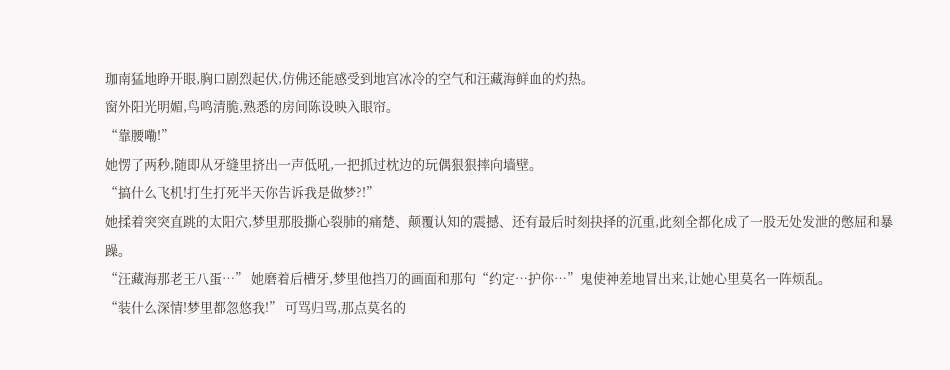珈南猛地睁开眼,胸口剧烈起伏,仿佛还能感受到地宫冰冷的空气和汪藏海鲜血的灼热。
窗外阳光明媚,鸟鸣清脆,熟悉的房间陈设映入眼帘。
“靠腰嘞!”
她愣了两秒,随即从牙缝里挤出一声低吼,一把抓过枕边的玩偶狠狠摔向墙壁。
“搞什么飞机!打生打死半天你告诉我是做梦?!”
她揉着突突直跳的太阳穴,梦里那股撕心裂肺的痛楚、颠覆认知的震撼、还有最后时刻抉择的沉重,此刻全都化成了一股无处发泄的憋屈和暴躁。
“汪藏海那老王八蛋…” 她磨着后槽牙,梦里他挡刀的画面和那句“约定…护你…”鬼使神差地冒出来,让她心里莫名一阵烦乱。
“装什么深情!梦里都忽悠我!” 可骂归骂,那点莫名的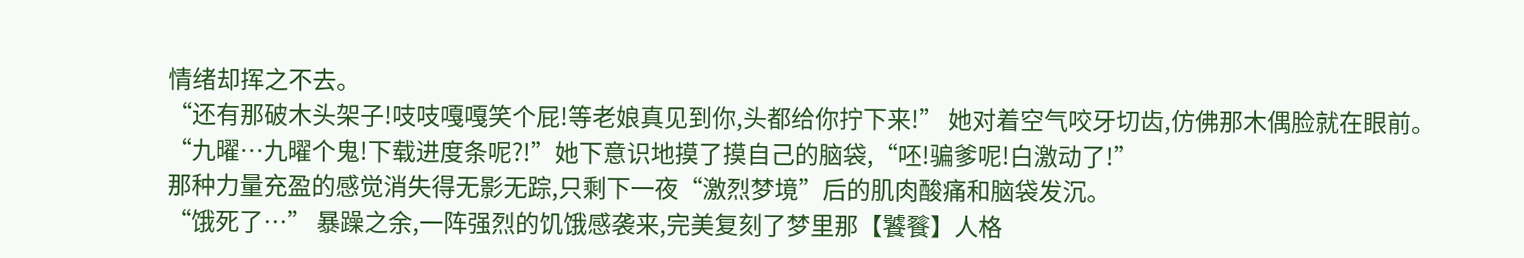情绪却挥之不去。
“还有那破木头架子!吱吱嘎嘎笑个屁!等老娘真见到你,头都给你拧下来!” 她对着空气咬牙切齿,仿佛那木偶脸就在眼前。
“九曜…九曜个鬼!下载进度条呢?!”她下意识地摸了摸自己的脑袋,“呸!骗爹呢!白激动了!”
那种力量充盈的感觉消失得无影无踪,只剩下一夜“激烈梦境”后的肌肉酸痛和脑袋发沉。
“饿死了…” 暴躁之余,一阵强烈的饥饿感袭来,完美复刻了梦里那【饕餮】人格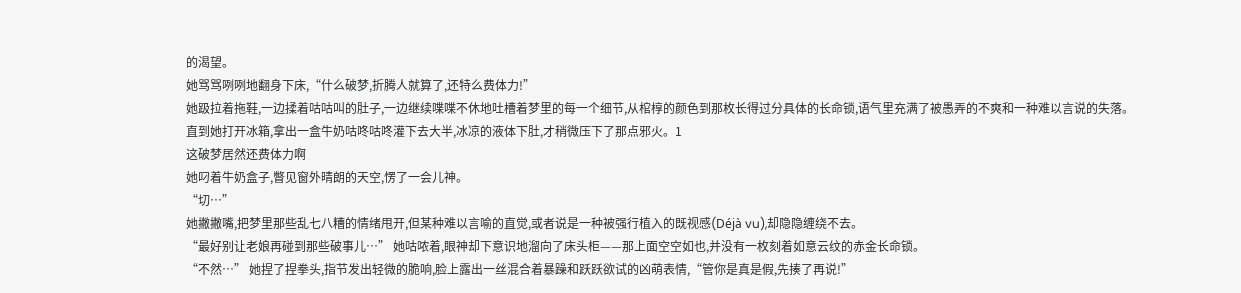的渴望。
她骂骂咧咧地翻身下床,“什么破梦,折腾人就算了,还特么费体力!”
她趿拉着拖鞋,一边揉着咕咕叫的肚子,一边继续喋喋不休地吐槽着梦里的每一个细节,从棺椁的颜色到那枚长得过分具体的长命锁,语气里充满了被愚弄的不爽和一种难以言说的失落。
直到她打开冰箱,拿出一盒牛奶咕咚咕咚灌下去大半,冰凉的液体下肚,才稍微压下了那点邪火。1
这破梦居然还费体力啊
她叼着牛奶盒子,瞥见窗外晴朗的天空,愣了一会儿神。
“切…”
她撇撇嘴,把梦里那些乱七八糟的情绪甩开,但某种难以言喻的直觉,或者说是一种被强行植入的既视感(Déjà vu),却隐隐缠绕不去。
“最好别让老娘再碰到那些破事儿…” 她咕哝着,眼神却下意识地溜向了床头柜——那上面空空如也,并没有一枚刻着如意云纹的赤金长命锁。
“不然…” 她捏了捏拳头,指节发出轻微的脆响,脸上露出一丝混合着暴躁和跃跃欲试的凶萌表情,“管你是真是假,先揍了再说!”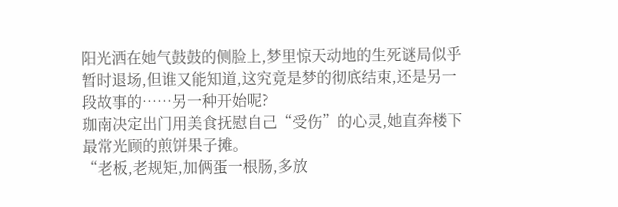阳光洒在她气鼓鼓的侧脸上,梦里惊天动地的生死谜局似乎暂时退场,但谁又能知道,这究竟是梦的彻底结束,还是另一段故事的……另一种开始呢?
珈南决定出门用美食抚慰自己“受伤”的心灵,她直奔楼下最常光顾的煎饼果子摊。
“老板,老规矩,加俩蛋一根肠,多放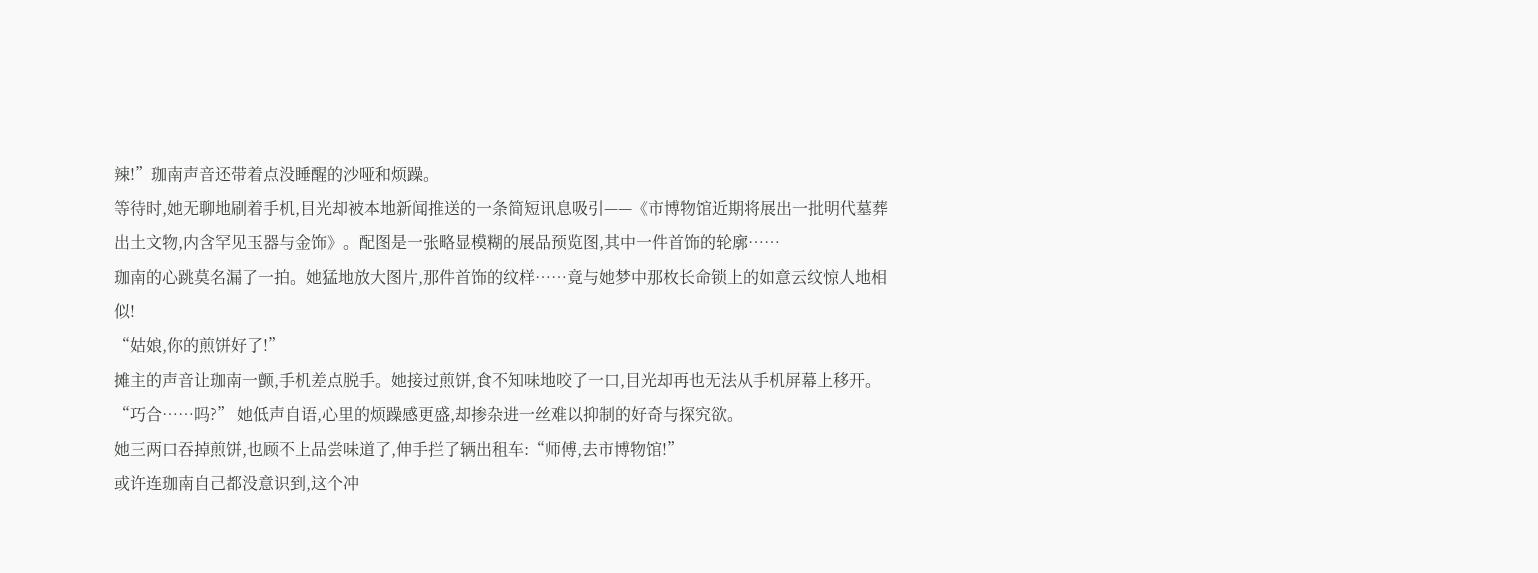辣!”珈南声音还带着点没睡醒的沙哑和烦躁。
等待时,她无聊地刷着手机,目光却被本地新闻推送的一条简短讯息吸引——《市博物馆近期将展出一批明代墓葬出土文物,内含罕见玉器与金饰》。配图是一张略显模糊的展品预览图,其中一件首饰的轮廓……
珈南的心跳莫名漏了一拍。她猛地放大图片,那件首饰的纹样……竟与她梦中那枚长命锁上的如意云纹惊人地相似!
“姑娘,你的煎饼好了!”
摊主的声音让珈南一颤,手机差点脱手。她接过煎饼,食不知味地咬了一口,目光却再也无法从手机屏幕上移开。
“巧合……吗?” 她低声自语,心里的烦躁感更盛,却掺杂进一丝难以抑制的好奇与探究欲。
她三两口吞掉煎饼,也顾不上品尝味道了,伸手拦了辆出租车:“师傅,去市博物馆!”
或许连珈南自己都没意识到,这个冲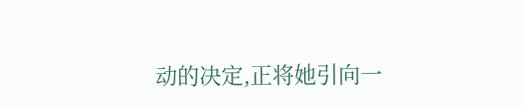动的决定,正将她引向一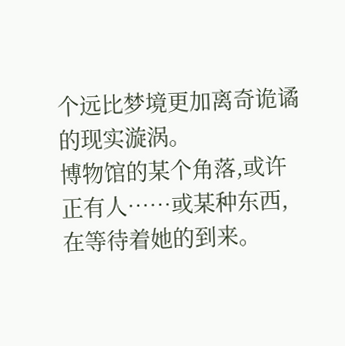个远比梦境更加离奇诡谲的现实漩涡。
博物馆的某个角落,或许正有人……或某种东西,在等待着她的到来。